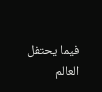فيما يحتفل العالم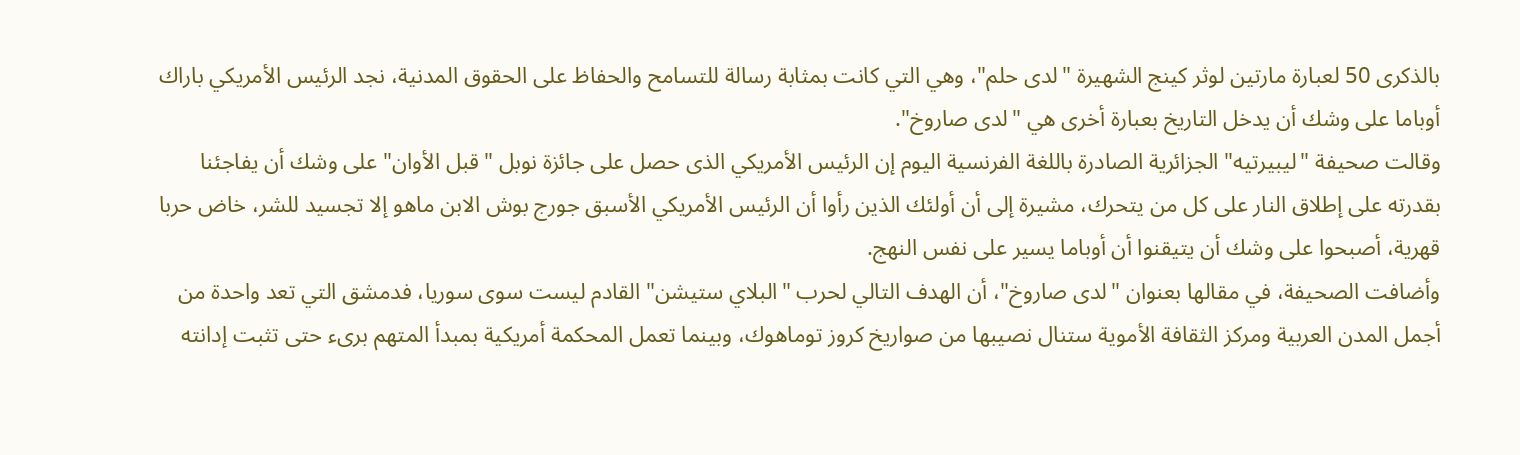بالذكرى 50 لعبارة مارتين لوثر كينج الشهيرة "لدى حلم"، وهي التي كانت بمثابة رسالة للتسامح والحفاظ على الحقوق المدنية، نجد الرئيس الأمريكي باراك أوباما على وشك أن يدخل التاريخ بعبارة أخرى هي "لدى صاروخ".
وقالت صحيفة "ليبيرتيه" الجزائرية الصادرة باللغة الفرنسية اليوم إن الرئيس الأمريكي الذى حصل على جائزة نوبل "قبل الأوان" على وشك أن يفاجئنا بقدرته على إطلاق النار على كل من يتحرك، مشيرة إلى أن أولئك الذين رأوا أن الرئيس الأمريكي الأسبق جورج بوش الابن ماهو إلا تجسيد للشر، خاض حربا قهرية، أصبحوا على وشك أن يتيقنوا أن أوباما يسير على نفس النهج.
وأضافت الصحيفة، في مقالها بعنوان "لدى صاروخ"، أن الهدف التالي لحرب "البلاي ستيشن" القادم ليست سوى سوريا، فدمشق التي تعد واحدة من أجمل المدن العربية ومركز الثقافة الأموية ستنال نصيبها من صواريخ كروز توماهوك، وبينما تعمل المحكمة أمريكية بمبدأ المتهم برىء حتى تثبت إدانته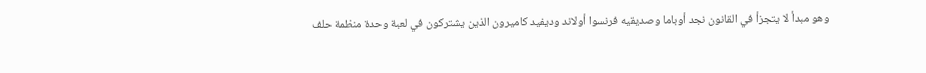وهو مبدأ لا يتجزأ في القانون نجد أوباما وصديقيه فرنسوا أولاند وديفيد كاميرون الذين يشتركون في لعبة وحدة منظمة حلف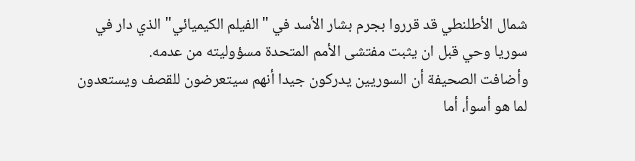شمال الأطلنطي قد قرروا بجرم بشار الأسد في "الفيلم الكيميائي" الذي دار في سوريا وحي قبل ان يثبت مفتشى الأمم المتحدة مسؤوليته من عدمه.
وأضافت الصحيفة أن السوريين يدركون جيدا أنهم سيتعرضون للقصف ويستعدون لما هو أسوأ، أما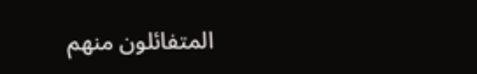المتفائلون منهم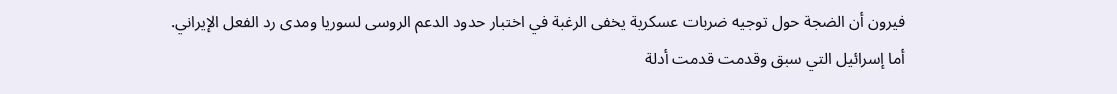فيرون أن الضجة حول توجيه ضربات عسكرية يخفى الرغبة في اختبار حدود الدعم الروسى لسوريا ومدى رد الفعل الإيراني.
أما إسرائيل التي سبق وقدمت قدمت أدلة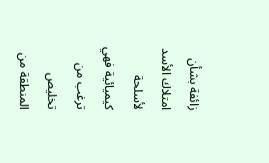زائفة بشأن امتلاك الأسد لأسلحة كيميائية فهي ترغب من تخليص المنطقة من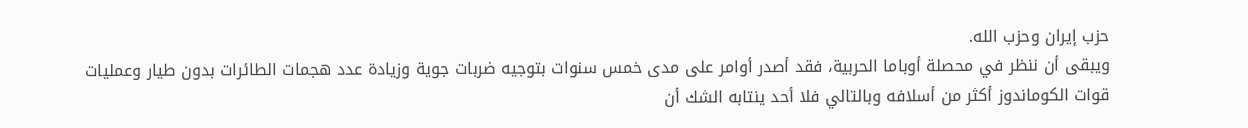حزب إيران وحزب الله.
ويبقى أن ننظر في محصلة أوباما الحربية، فقد أصدر أوامر على مدى خمس سنوات بتوجيه ضربات جوية وزيادة عدد هجمات الطائرات بدون طيار وعمليات قوات الكوماندوز أكثر من أسلافه وبالتالي فلا أحد ينتابه الشك أن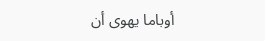أوباما يهوى أن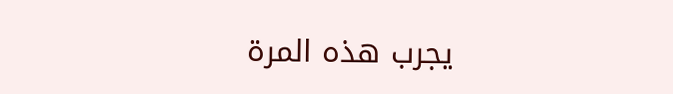يجرب هذه المرة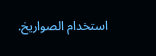استخدام الصواريخ.